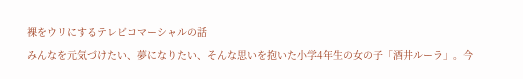裸をウリにするテレビコマーシャルの話
みんなを元気づけたい、夢になりたい、そんな思いを抱いた小学4年生の女の子「酒井ルーラ」。今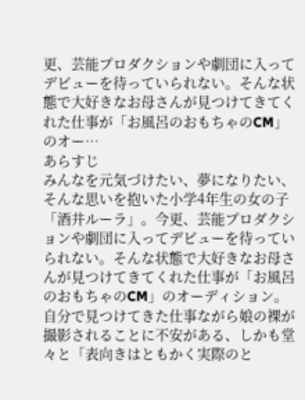更、芸能プロダクションや劇団に入ってデビューを待っていられない。そんな状態で大好きなお母さんが見つけてきてくれた仕事が「お風呂のおもちゃのCM」のオー…
あらすじ
みんなを元気づけたい、夢になりたい、そんな思いを抱いた小学4年生の女の子「酒井ルーラ」。今更、芸能プロダクションや劇団に入ってデビューを待っていられない。そんな状態で大好きなお母さんが見つけてきてくれた仕事が「お風呂のおもちゃのCM」のオーディション。
自分で見つけてきた仕事ながら娘の裸が撮影されることに不安がある、しかも堂々と「表向きはともかく実際のと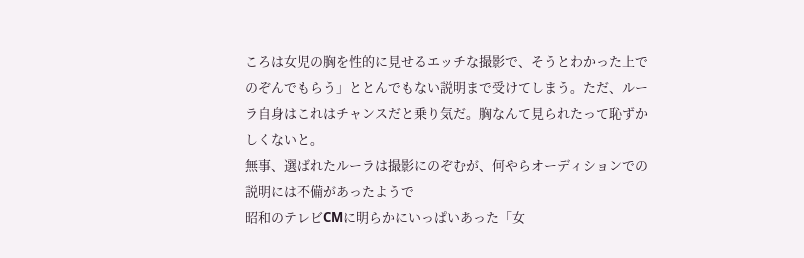ころは女児の胸を性的に見せるエッチな撮影で、そうとわかった上でのぞんでもらう」ととんでもない説明まで受けてしまう。ただ、ルーラ自身はこれはチャンスだと乗り気だ。胸なんて見られたって恥ずかしくないと。
無事、選ばれたルーラは撮影にのぞむが、何やらオーディションでの説明には不備があったようで
昭和のテレビCMに明らかにいっぱいあった「女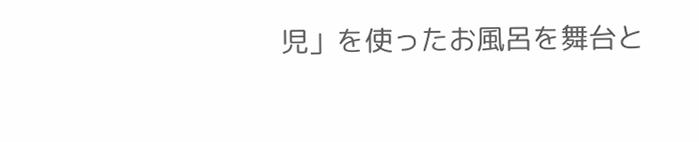児」を使ったお風呂を舞台と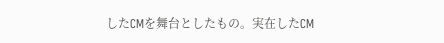したCMを舞台としたもの。実在したCM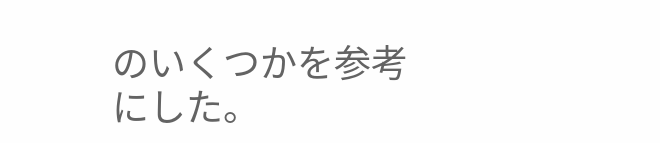のいくつかを参考にした。